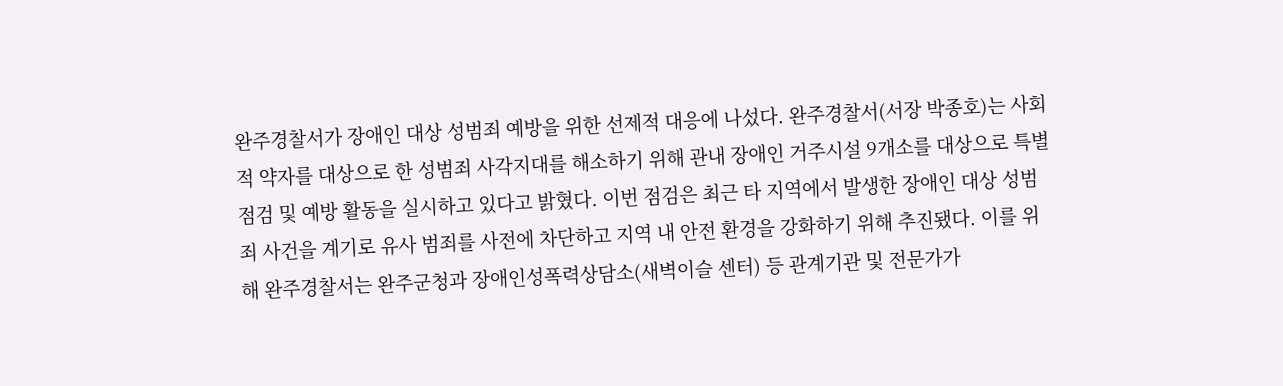완주경찰서가 장애인 대상 성범죄 예방을 위한 선제적 대응에 나섰다. 완주경찰서(서장 박종호)는 사회적 약자를 대상으로 한 성범죄 사각지대를 해소하기 위해 관내 장애인 거주시설 9개소를 대상으로 특별 점검 및 예방 활동을 실시하고 있다고 밝혔다. 이번 점검은 최근 타 지역에서 발생한 장애인 대상 성범죄 사건을 계기로 유사 범죄를 사전에 차단하고 지역 내 안전 환경을 강화하기 위해 추진됐다. 이를 위해 완주경찰서는 완주군청과 장애인성폭력상담소(새벽이슬 센터) 등 관계기관 및 전문가가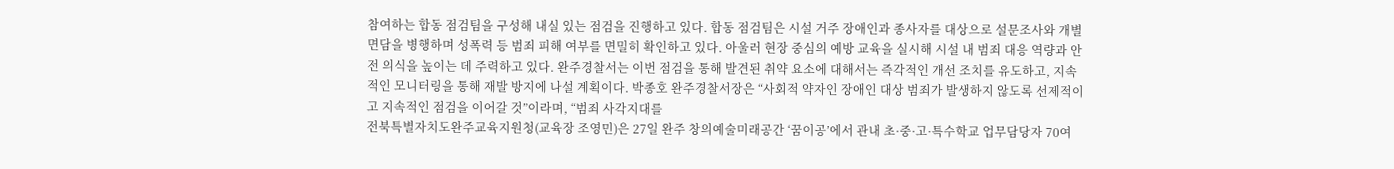참여하는 합동 점검팀을 구성해 내실 있는 점검을 진행하고 있다. 합동 점검팀은 시설 거주 장애인과 종사자를 대상으로 설문조사와 개별 면담을 병행하며 성폭력 등 범죄 피해 여부를 면밀히 확인하고 있다. 아울러 현장 중심의 예방 교육을 실시해 시설 내 범죄 대응 역량과 안전 의식을 높이는 데 주력하고 있다. 완주경찰서는 이번 점검을 통해 발견된 취약 요소에 대해서는 즉각적인 개선 조치를 유도하고, 지속적인 모니터링을 통해 재발 방지에 나설 계획이다. 박종호 완주경찰서장은 “사회적 약자인 장애인 대상 범죄가 발생하지 않도록 선제적이고 지속적인 점검을 이어갈 것”이라며, “범죄 사각지대를
전북특별자치도완주교육지원청(교육장 조영민)은 27일 완주 창의예술미래공간 ‘꿈이공’에서 관내 초·중·고·특수학교 업무담당자 70여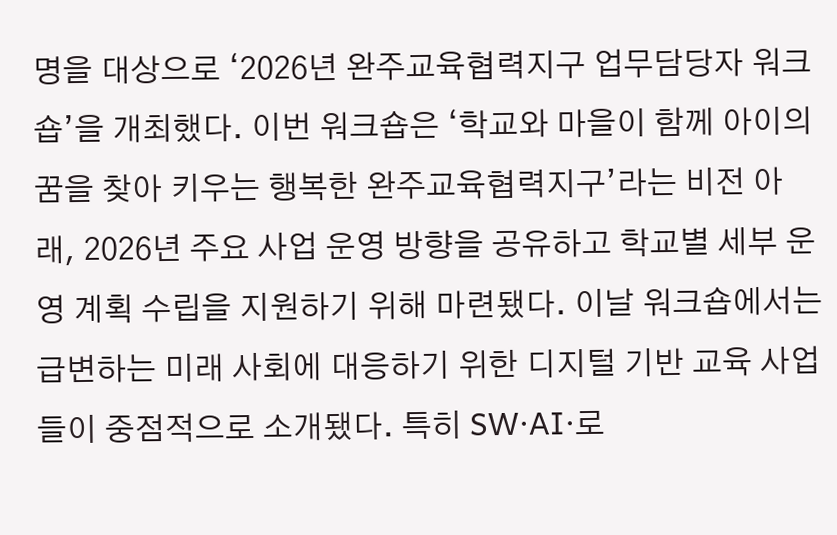명을 대상으로 ‘2026년 완주교육협력지구 업무담당자 워크숍’을 개최했다. 이번 워크숍은 ‘학교와 마을이 함께 아이의 꿈을 찾아 키우는 행복한 완주교육협력지구’라는 비전 아래, 2026년 주요 사업 운영 방향을 공유하고 학교별 세부 운영 계획 수립을 지원하기 위해 마련됐다. 이날 워크숍에서는 급변하는 미래 사회에 대응하기 위한 디지털 기반 교육 사업들이 중점적으로 소개됐다. 특히 SW·AI·로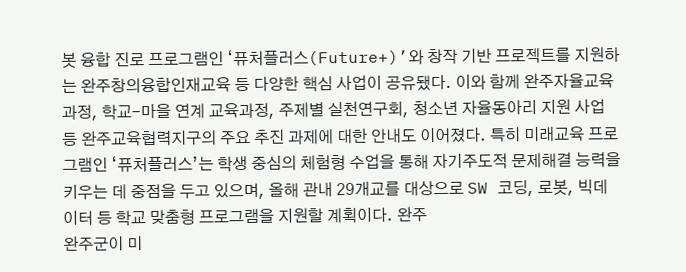봇 융합 진로 프로그램인 ‘퓨처플러스(Future+)’와 창작 기반 프로젝트를 지원하는 완주창의융합인재교육 등 다양한 핵심 사업이 공유됐다. 이와 함께 완주자율교육과정, 학교-마을 연계 교육과정, 주제별 실천연구회, 청소년 자율동아리 지원 사업 등 완주교육협력지구의 주요 추진 과제에 대한 안내도 이어졌다. 특히 미래교육 프로그램인 ‘퓨처플러스’는 학생 중심의 체험형 수업을 통해 자기주도적 문제해결 능력을 키우는 데 중점을 두고 있으며, 올해 관내 29개교를 대상으로 SW 코딩, 로봇, 빅데이터 등 학교 맞춤형 프로그램을 지원할 계획이다. 완주
완주군이 미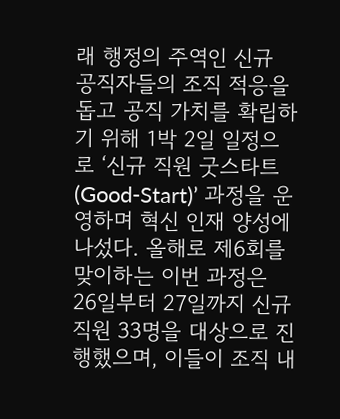래 행정의 주역인 신규 공직자들의 조직 적응을 돕고 공직 가치를 확립하기 위해 1박 2일 일정으로 ‘신규 직원 굿스타트(Good-Start)’ 과정을 운영하며 혁신 인재 양성에 나섰다. 올해로 제6회를 맞이하는 이번 과정은 26일부터 27일까지 신규 직원 33명을 대상으로 진행했으며, 이들이 조직 내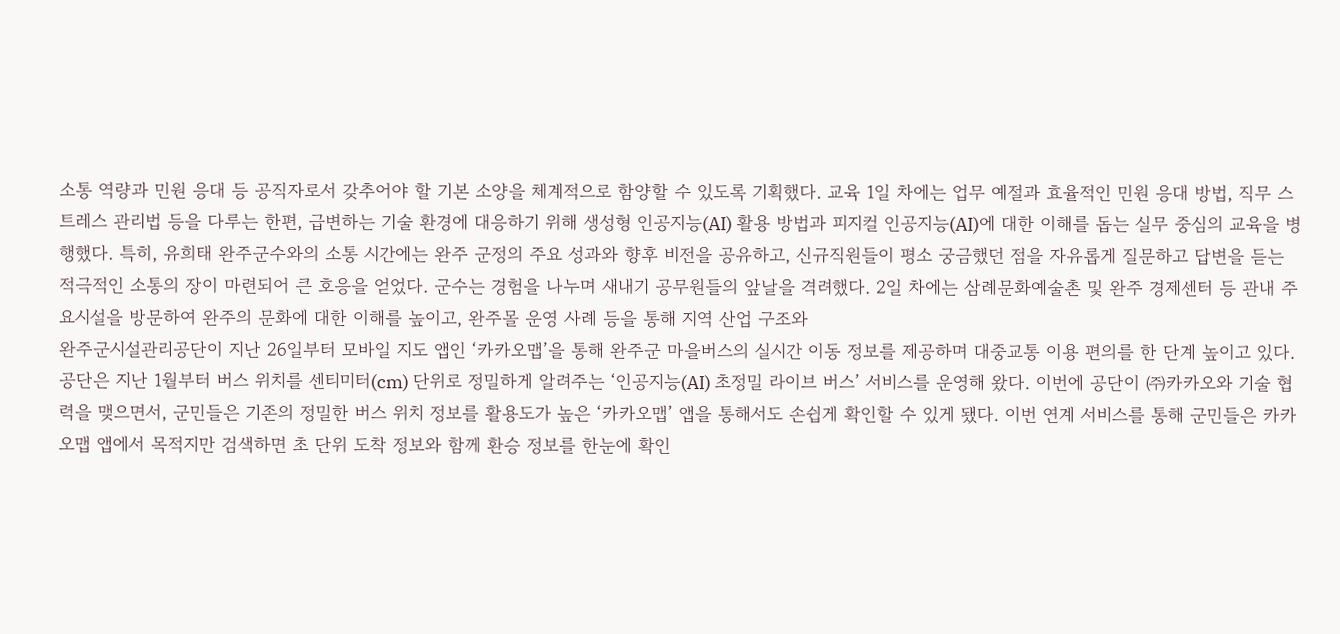소통 역량과 민원 응대 등 공직자로서 갖추어야 할 기본 소양을 체계적으로 함양할 수 있도록 기획했다. 교육 1일 차에는 업무 예절과 효율적인 민원 응대 방법, 직무 스트레스 관리법 등을 다루는 한편, 급변하는 기술 환경에 대응하기 위해 생성형 인공지능(AI) 활용 방법과 피지컬 인공지능(AI)에 대한 이해를 돕는 실무 중심의 교육을 병행했다. 특히, 유희태 완주군수와의 소통 시간에는 완주 군정의 주요 성과와 향후 비전을 공유하고, 신규직원들이 평소 궁금했던 점을 자유롭게 질문하고 답변을 듣는 적극적인 소통의 장이 마련되어 큰 호응을 얻었다. 군수는 경험을 나누며 새내기 공무원들의 앞날을 격려했다. 2일 차에는 삼례문화예술촌 및 완주 경제센터 등 관내 주요시설을 방문하여 완주의 문화에 대한 이해를 높이고, 완주몰 운영 사례 등을 통해 지역 산업 구조와
완주군시설관리공단이 지난 26일부터 모바일 지도 앱인 ‘카카오맵’을 통해 완주군 마을버스의 실시간 이동 정보를 제공하며 대중교통 이용 편의를 한 단계 높이고 있다. 공단은 지난 1월부터 버스 위치를 센티미터(cm) 단위로 정밀하게 알려주는 ‘인공지능(AI) 초정밀 라이브 버스’ 서비스를 운영해 왔다. 이번에 공단이 ㈜카카오와 기술 협력을 맺으면서, 군민들은 기존의 정밀한 버스 위치 정보를 활용도가 높은 ‘카카오맵’ 앱을 통해서도 손쉽게 확인할 수 있게 됐다. 이번 연계 서비스를 통해 군민들은 카카오맵 앱에서 목적지만 검색하면 초 단위 도착 정보와 함께 환승 정보를 한눈에 확인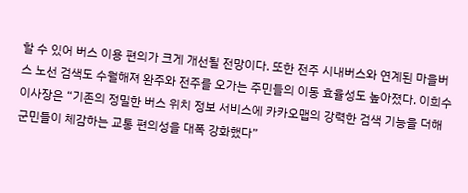할 수 있어 버스 이용 편의가 크게 개선될 전망이다. 또한 전주 시내버스와 연계된 마을버스 노선 검색도 수월해져 완주와 전주를 오가는 주민들의 이동 효율성도 높아졌다. 이희수 이사장은 “기존의 정밀한 버스 위치 정보 서비스에 카카오맵의 강력한 검색 기능을 더해 군민들이 체감하는 교통 편의성을 대폭 강화했다”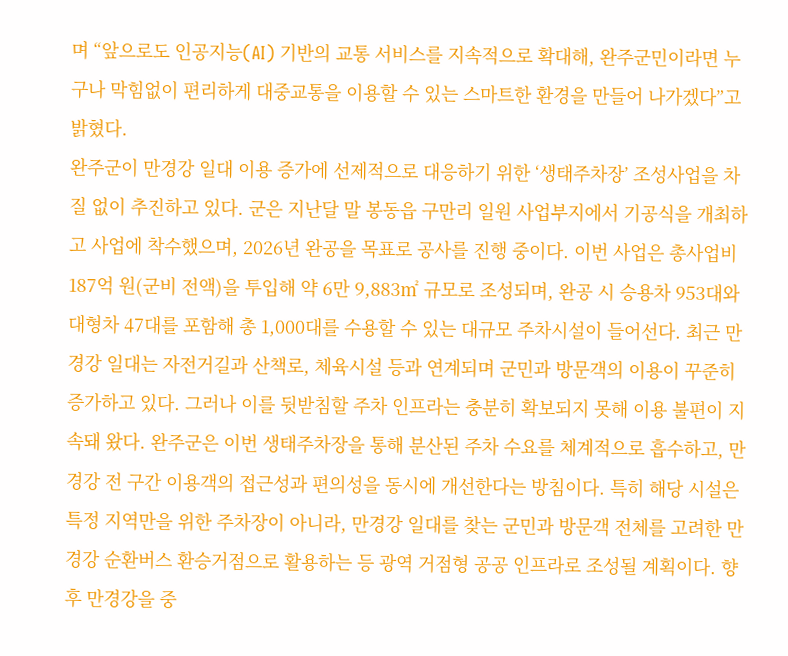며 “앞으로도 인공지능(AI) 기반의 교통 서비스를 지속적으로 확대해, 완주군민이라면 누구나 막힘없이 편리하게 대중교통을 이용할 수 있는 스마트한 환경을 만들어 나가겠다”고 밝혔다.
완주군이 만경강 일대 이용 증가에 선제적으로 대응하기 위한 ‘생태주차장’ 조성사업을 차질 없이 추진하고 있다. 군은 지난달 말 봉동읍 구만리 일원 사업부지에서 기공식을 개최하고 사업에 착수했으며, 2026년 완공을 목표로 공사를 진행 중이다. 이번 사업은 총사업비 187억 원(군비 전액)을 투입해 약 6만 9,883㎡ 규모로 조성되며, 완공 시 승용차 953대와 대형차 47대를 포함해 총 1,000대를 수용할 수 있는 대규모 주차시설이 들어선다. 최근 만경강 일대는 자전거길과 산책로, 체육시설 등과 연계되며 군민과 방문객의 이용이 꾸준히 증가하고 있다. 그러나 이를 뒷받침할 주차 인프라는 충분히 확보되지 못해 이용 불편이 지속돼 왔다. 완주군은 이번 생태주차장을 통해 분산된 주차 수요를 체계적으로 흡수하고, 만경강 전 구간 이용객의 접근성과 편의성을 동시에 개선한다는 방침이다. 특히 해당 시설은 특정 지역만을 위한 주차장이 아니라, 만경강 일대를 찾는 군민과 방문객 전체를 고려한 만경강 순환버스 환승거점으로 활용하는 등 광역 거점형 공공 인프라로 조성될 계획이다. 향후 만경강을 중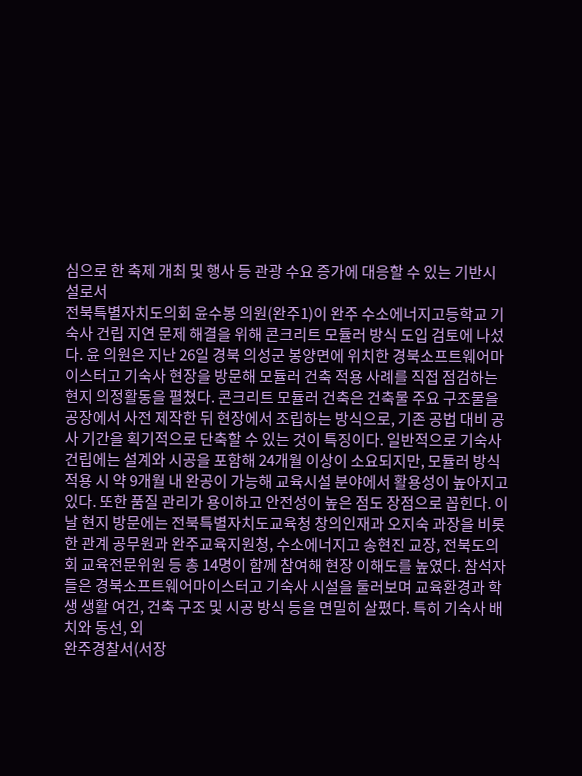심으로 한 축제 개최 및 행사 등 관광 수요 증가에 대응할 수 있는 기반시설로서
전북특별자치도의회 윤수봉 의원(완주1)이 완주 수소에너지고등학교 기숙사 건립 지연 문제 해결을 위해 콘크리트 모듈러 방식 도입 검토에 나섰다. 윤 의원은 지난 26일 경북 의성군 봉양면에 위치한 경북소프트웨어마이스터고 기숙사 현장을 방문해 모듈러 건축 적용 사례를 직접 점검하는 현지 의정활동을 펼쳤다. 콘크리트 모듈러 건축은 건축물 주요 구조물을 공장에서 사전 제작한 뒤 현장에서 조립하는 방식으로, 기존 공법 대비 공사 기간을 획기적으로 단축할 수 있는 것이 특징이다. 일반적으로 기숙사 건립에는 설계와 시공을 포함해 24개월 이상이 소요되지만, 모듈러 방식 적용 시 약 9개월 내 완공이 가능해 교육시설 분야에서 활용성이 높아지고 있다. 또한 품질 관리가 용이하고 안전성이 높은 점도 장점으로 꼽힌다. 이날 현지 방문에는 전북특별자치도교육청 창의인재과 오지숙 과장을 비롯한 관계 공무원과 완주교육지원청, 수소에너지고 송현진 교장, 전북도의회 교육전문위원 등 총 14명이 함께 참여해 현장 이해도를 높였다. 참석자들은 경북소프트웨어마이스터고 기숙사 시설을 둘러보며 교육환경과 학생 생활 여건, 건축 구조 및 시공 방식 등을 면밀히 살폈다. 특히 기숙사 배치와 동선, 외
완주경찰서(서장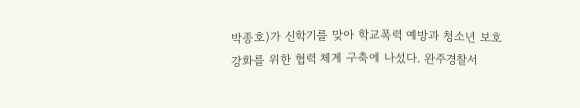박종호)가 신학기를 맞아 학교폭력 예방과 청소년 보호 강화를 위한 협력 체계 구축에 나섰다. 완주경찰서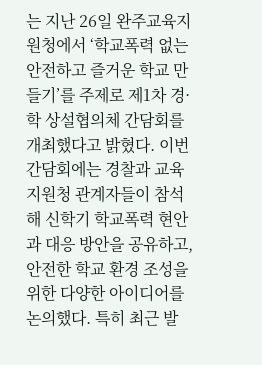는 지난 26일 완주교육지원청에서 ‘학교폭력 없는 안전하고 즐거운 학교 만들기’를 주제로 제1차 경·학 상설협의체 간담회를 개최했다고 밝혔다. 이번 간담회에는 경찰과 교육지원청 관계자들이 참석해 신학기 학교폭력 현안과 대응 방안을 공유하고, 안전한 학교 환경 조성을 위한 다양한 아이디어를 논의했다. 특히 최근 발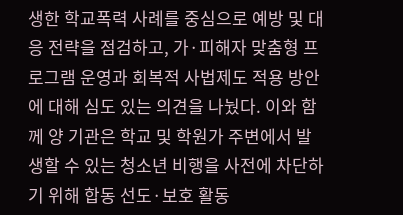생한 학교폭력 사례를 중심으로 예방 및 대응 전략을 점검하고, 가·피해자 맞춤형 프로그램 운영과 회복적 사법제도 적용 방안에 대해 심도 있는 의견을 나눴다. 이와 함께 양 기관은 학교 및 학원가 주변에서 발생할 수 있는 청소년 비행을 사전에 차단하기 위해 합동 선도·보호 활동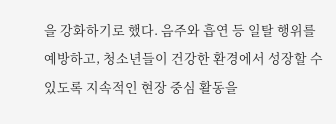을 강화하기로 했다. 음주와 흡연 등 일탈 행위를 예방하고, 청소년들이 건강한 환경에서 성장할 수 있도록 지속적인 현장 중심 활동을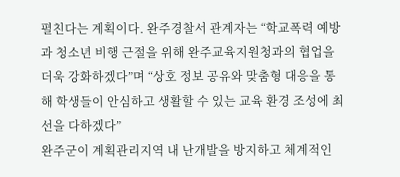펼친다는 계획이다. 완주경찰서 관계자는 “학교폭력 예방과 청소년 비행 근절을 위해 완주교육지원청과의 협업을 더욱 강화하겠다”며 “상호 정보 공유와 맞춤형 대응을 통해 학생들이 안심하고 생활할 수 있는 교육 환경 조성에 최선을 다하겠다”
완주군이 계획관리지역 내 난개발을 방지하고 체계적인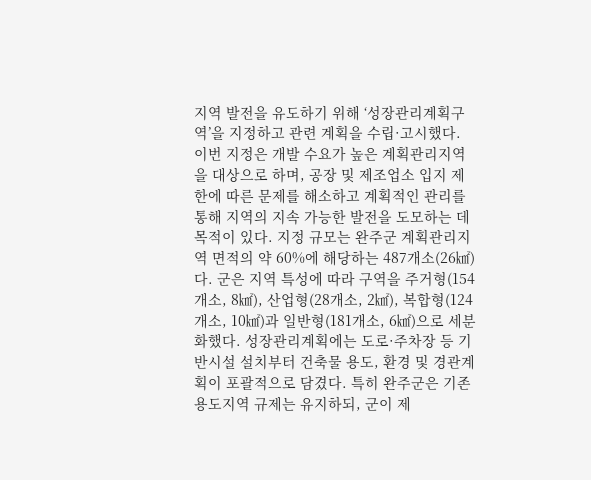지역 발전을 유도하기 위해 ‘성장관리계획구역’을 지정하고 관련 계획을 수립·고시했다. 이번 지정은 개발 수요가 높은 계획관리지역을 대상으로 하며, 공장 및 제조업소 입지 제한에 따른 문제를 해소하고 계획적인 관리를 통해 지역의 지속 가능한 발전을 도모하는 데 목적이 있다. 지정 규모는 완주군 계획관리지역 면적의 약 60%에 해당하는 487개소(26㎢)다. 군은 지역 특성에 따라 구역을 주거형(154개소, 8㎢), 산업형(28개소, 2㎢), 복합형(124개소, 10㎢)과 일반형(181개소, 6㎢)으로 세분화했다. 성장관리계획에는 도로·주차장 등 기반시설 설치부터 건축물 용도, 환경 및 경관계획이 포괄적으로 담겼다. 특히 완주군은 기존 용도지역 규제는 유지하되, 군이 제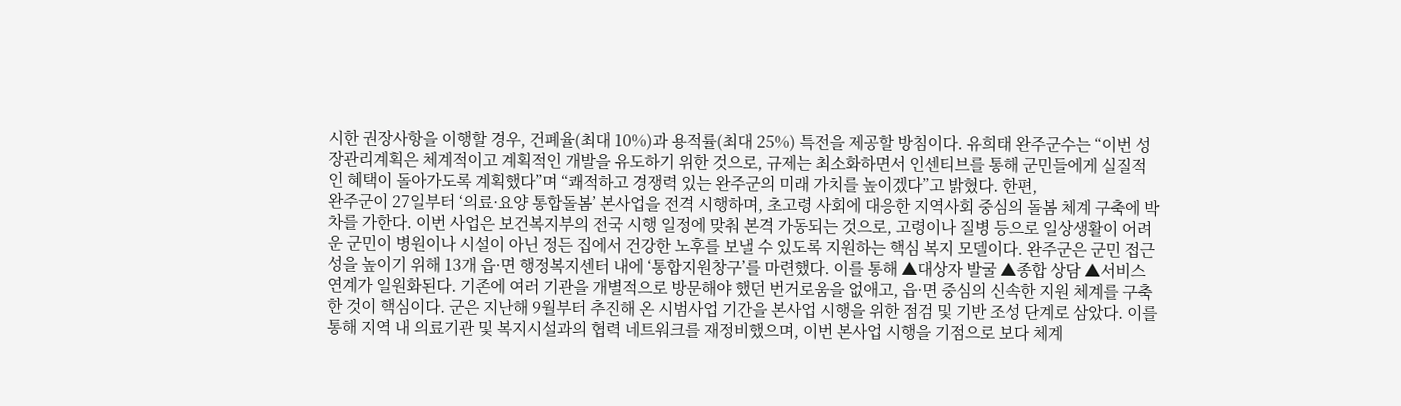시한 권장사항을 이행할 경우, 건폐율(최대 10%)과 용적률(최대 25%) 특전을 제공할 방침이다. 유희태 완주군수는 “이번 성장관리계획은 체계적이고 계획적인 개발을 유도하기 위한 것으로, 규제는 최소화하면서 인센티브를 통해 군민들에게 실질적인 혜택이 돌아가도록 계획했다”며 “쾌적하고 경쟁력 있는 완주군의 미래 가치를 높이겠다”고 밝혔다. 한편,
완주군이 27일부터 ‘의료·요양 통합돌봄’ 본사업을 전격 시행하며, 초고령 사회에 대응한 지역사회 중심의 돌봄 체계 구축에 박차를 가한다. 이번 사업은 보건복지부의 전국 시행 일정에 맞춰 본격 가동되는 것으로, 고령이나 질병 등으로 일상생활이 어려운 군민이 병원이나 시설이 아닌 정든 집에서 건강한 노후를 보낼 수 있도록 지원하는 핵심 복지 모델이다. 완주군은 군민 접근성을 높이기 위해 13개 읍·면 행정복지센터 내에 ‘통합지원창구’를 마련했다. 이를 통해 ▲대상자 발굴 ▲종합 상담 ▲서비스 연계가 일원화된다. 기존에 여러 기관을 개별적으로 방문해야 했던 번거로움을 없애고, 읍·면 중심의 신속한 지원 체계를 구축한 것이 핵심이다. 군은 지난해 9월부터 추진해 온 시범사업 기간을 본사업 시행을 위한 점검 및 기반 조성 단계로 삼았다. 이를 통해 지역 내 의료기관 및 복지시설과의 협력 네트워크를 재정비했으며, 이번 본사업 시행을 기점으로 보다 체계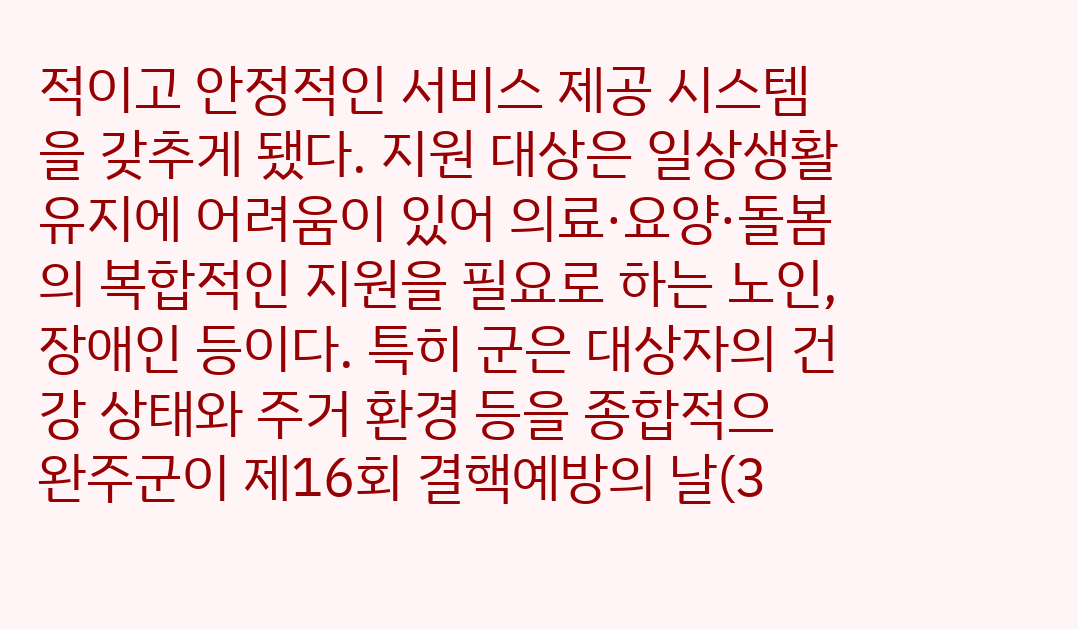적이고 안정적인 서비스 제공 시스템을 갖추게 됐다. 지원 대상은 일상생활 유지에 어려움이 있어 의료·요양·돌봄의 복합적인 지원을 필요로 하는 노인, 장애인 등이다. 특히 군은 대상자의 건강 상태와 주거 환경 등을 종합적으
완주군이 제16회 결핵예방의 날(3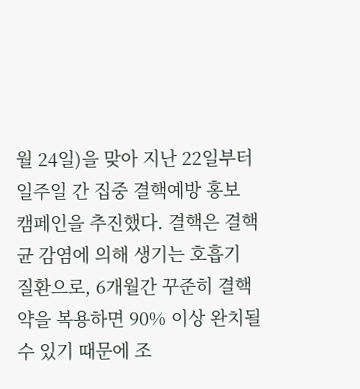월 24일)을 맞아 지난 22일부터 일주일 간 집중 결핵예방 홍보 캠페인을 추진했다. 결핵은 결핵균 감염에 의해 생기는 호흡기 질환으로, 6개월간 꾸준히 결핵약을 복용하면 90% 이상 완치될 수 있기 때문에 조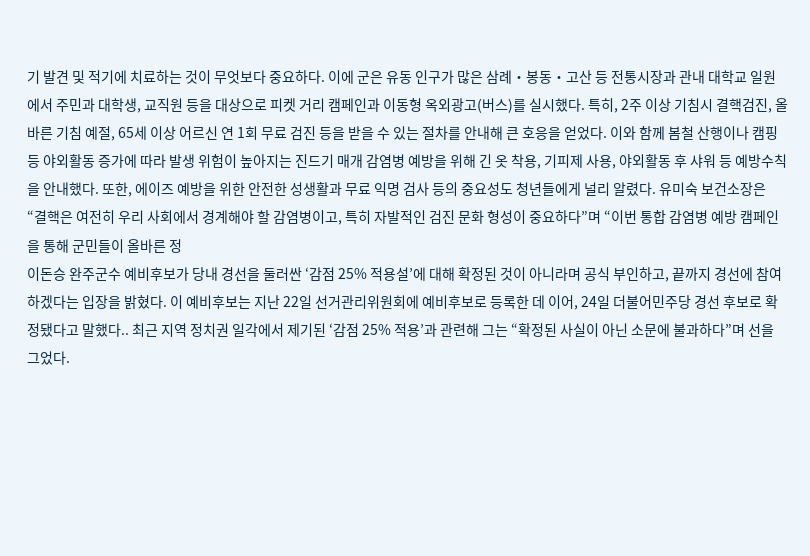기 발견 및 적기에 치료하는 것이 무엇보다 중요하다. 이에 군은 유동 인구가 많은 삼례‧봉동‧고산 등 전통시장과 관내 대학교 일원에서 주민과 대학생, 교직원 등을 대상으로 피켓 거리 캠페인과 이동형 옥외광고(버스)를 실시했다. 특히, 2주 이상 기침시 결핵검진, 올바른 기침 예절, 65세 이상 어르신 연 1회 무료 검진 등을 받을 수 있는 절차를 안내해 큰 호응을 얻었다. 이와 함께 봄철 산행이나 캠핑 등 야외활동 증가에 따라 발생 위험이 높아지는 진드기 매개 감염병 예방을 위해 긴 옷 착용, 기피제 사용, 야외활동 후 샤워 등 예방수칙을 안내했다. 또한, 에이즈 예방을 위한 안전한 성생활과 무료 익명 검사 등의 중요성도 청년들에게 널리 알렸다. 유미숙 보건소장은 “결핵은 여전히 우리 사회에서 경계해야 할 감염병이고, 특히 자발적인 검진 문화 형성이 중요하다”며 “이번 통합 감염병 예방 캠페인을 통해 군민들이 올바른 정
이돈승 완주군수 예비후보가 당내 경선을 둘러싼 ‘감점 25% 적용설’에 대해 확정된 것이 아니라며 공식 부인하고, 끝까지 경선에 참여하겠다는 입장을 밝혔다. 이 예비후보는 지난 22일 선거관리위원회에 예비후보로 등록한 데 이어, 24일 더불어민주당 경선 후보로 확정됐다고 말했다.. 최근 지역 정치권 일각에서 제기된 ‘감점 25% 적용’과 관련해 그는 “확정된 사실이 아닌 소문에 불과하다”며 선을 그었다.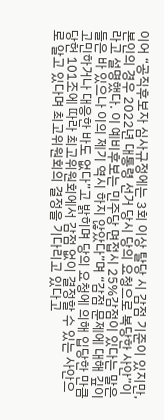이어 “공직후보자 심사규정에는 3회 이상 탈당 시 감점 기준이 있지만, 본인의 경우 2022년 대통령 선거 당시 당의 요청으로 복당한 사안”이라고 설명했다. 이 예비후보는 민주당 면접시 25%감점이 있다는 말은 들은 바 있으나 이의 제기 역시 하지 않았다”며 “감점 문제에 대해 깊이 고민하거나 대응한 바도 없다”고 밝히며 당의 요청에 의해 입당한 만큼 당헌 101조에 따라 최고위원회에서 감점 없이 결정할 수 있는 사안으로 알고 있다며 최고위원회의 결정을 기다리고 있다고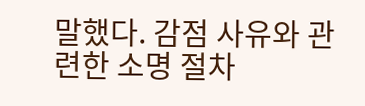말했다. 감점 사유와 관련한 소명 절차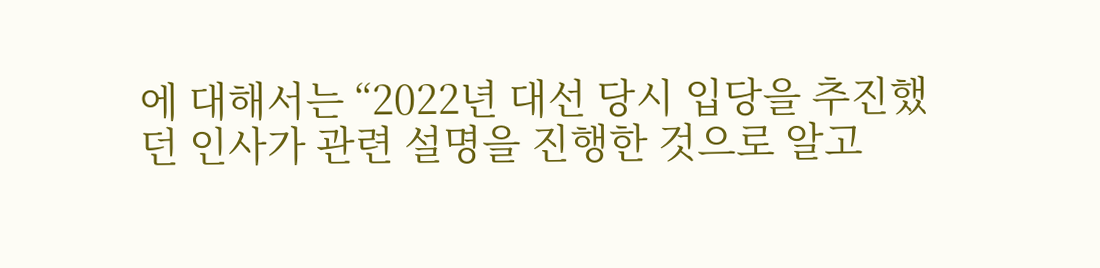에 대해서는 “2022년 대선 당시 입당을 추진했던 인사가 관련 설명을 진행한 것으로 알고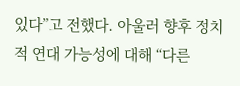있다”고 전했다. 아울러 향후 정치적 연대 가능성에 대해 “다른